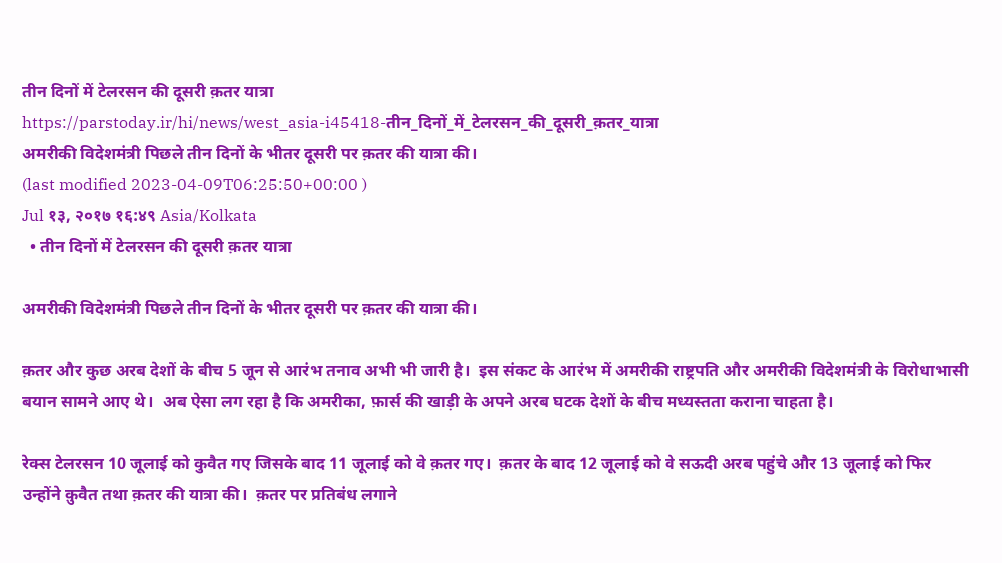तीन दिनों में टेलरसन की दूसरी क़तर यात्रा
https://parstoday.ir/hi/news/west_asia-i45418-तीन_दिनों_में_टेलरसन_की_दूसरी_क़तर_यात्रा
अमरीकी विदेशमंत्री पिछले तीन दिनों के भीतर दूसरी पर क़तर की यात्रा की।
(last modified 2023-04-09T06:25:50+00:00 )
Jul १३, २०१७ १६:४९ Asia/Kolkata
  • तीन दिनों में टेलरसन की दूसरी क़तर यात्रा

अमरीकी विदेशमंत्री पिछले तीन दिनों के भीतर दूसरी पर क़तर की यात्रा की।

क़तर और कुछ अरब देशों के बीच 5 जून से आरंभ तनाव अभी भी जारी है।  इस संकट के आरंभ में अमरीकी राष्ट्रपति और अमरीकी विदेशमंत्री के विरोधाभासी बयान सामने आए थे।  अब ऐसा लग रहा है कि अमरीका, फ़ार्स की खाड़ी के अपने अरब घटक देशों के बीच मध्यस्तता कराना चाहता है।

रेक्स टेलरसन 10 जूलाई को कुवैत गए जिसके बाद 11 जूलाई को वे क़तर गए।  क़तर के बाद 12 जूलाई को वे सऊदी अरब पहुंचे और 13 जूलाई को फिर उन्होंने क़ुवैत तथा क़तर की यात्रा की।  क़तर पर प्रतिबंध लगाने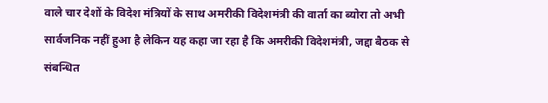वाले चार देशों के विदेश मंत्रियों के साथ अमरीकी विदेशमंत्री की वार्ता का ब्योरा तो अभी सार्वजनिक नहीं हुआ है लेकिन यह कहा जा रहा है कि अमरीकी विदेशमंत्री, जद्दा बैठक से संबन्धित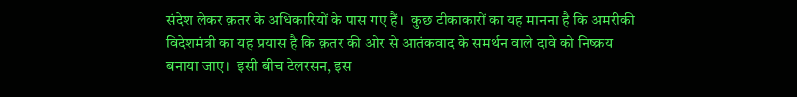संदेश लेकर क़तर के अधिकारियों के पास गए हैं।  कुछ टीकाकारों का यह मानना है कि अमरीकी विदेशमंत्री का यह प्रयास है कि क़तर की ओर से आतंकवाद के समर्थन वाले दावे को निष्क्रय बनाया जाए।  इसी बीच टेलरसन, इस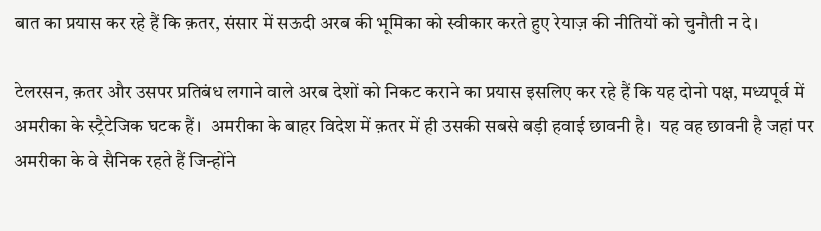बात का प्रयास कर रहे हैं कि क़तर, संसार में सऊदी अरब की भूमिका को स्वीकार करते हुए रेयाज़ की नीतियों को चुनौती न दे।

टेलरसन, क़तर और उसपर प्रतिबंध लगाने वाले अरब देशों को निकट कराने का प्रयास इसलिए कर रहे हैं कि यह दोनो पक्ष, मध्यपूर्व में अमरीका के स्ट्रैटेजिक घटक हैं।  अमरीका के बाहर विदेश में क़तर में ही उसकी सबसे बड़ी हवाई छावनी है।  यह वह छावनी है जहां पर अमरीका के वे सैनिक रहते हैं जिन्होंने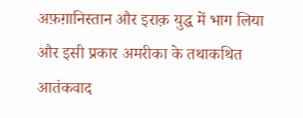अफ़ग़ानिस्तान और इराक़ युद्ध में भाग लिया और इसी प्रकार अमरीका के तथाकथित आतंकवाद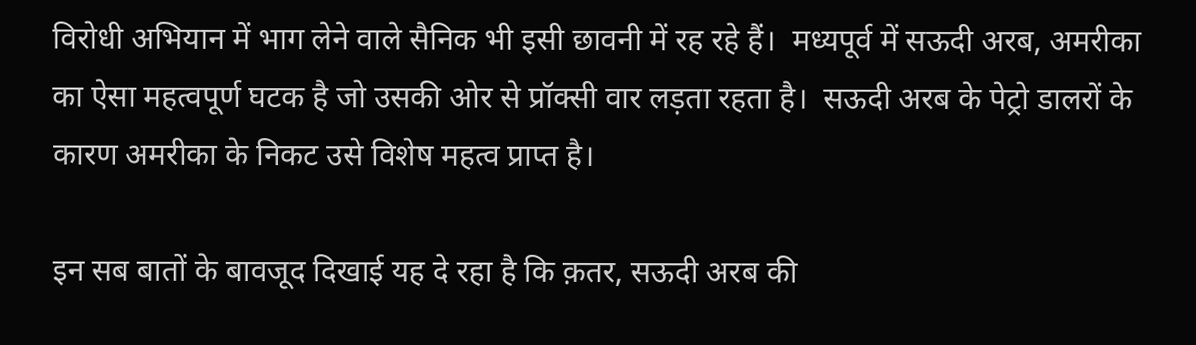विरोधी अभियान में भाग लेने वाले सैनिक भी इसी छावनी में रह रहे हैं।  मध्यपूर्व में सऊदी अरब, अमरीका का ऐसा महत्वपूर्ण घटक है जो उसकी ओर से प्रॉक्सी वार लड़ता रहता है।  सऊदी अरब के पेट्रो डालरों के कारण अमरीका के निकट उसे विशेष महत्व प्राप्त है।

इन सब बातों के बावजूद दिखाई यह दे रहा है कि क़तर, सऊदी अरब की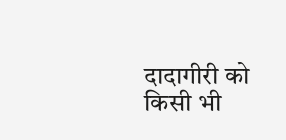दादागीरी को किसी भी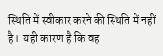स्थिति में स्वीकार करने की स्थिति में नहीं है।  यही कारण है कि वह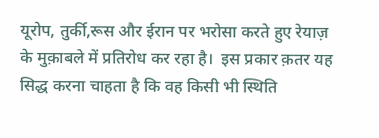यूरोप, तुर्की,रूस और ईरान पर भरोसा करते हुए रेयाज़ के मुक़ाबले में प्रतिरोध कर रहा है।  इस प्रकार क़तर यह सिद्ध करना चाहता है कि वह किसी भी स्थिति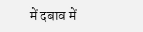में दबाव में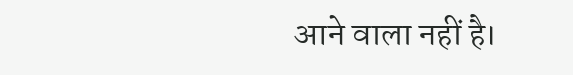आने वाला नहीं है।